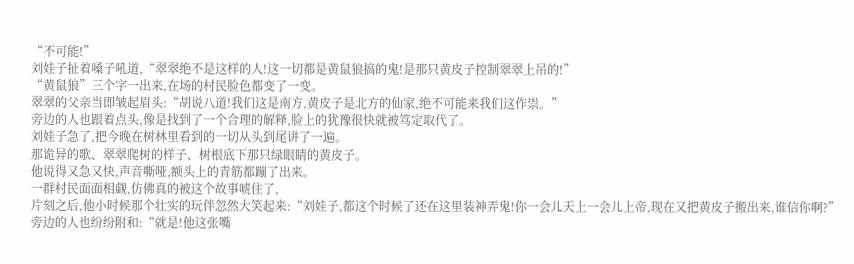“不可能!”
刘娃子扯着嗓子吼道,“翠翠绝不是这样的人!这一切都是黄鼠狼搞的鬼!是那只黄皮子控制翠翠上吊的!”
“黄鼠狼”三个字一出来,在场的村民脸色都变了一变。
翠翠的父亲当即皱起眉头:“胡说八道!我们这是南方,黄皮子是北方的仙家,绝不可能来我们这作祟。”
旁边的人也跟着点头,像是找到了一个合理的解释,脸上的犹豫很快就被笃定取代了。
刘娃子急了,把今晚在树林里看到的一切从头到尾讲了一遍。
那诡异的歌、翠翠爬树的样子、树根底下那只绿眼睛的黄皮子。
他说得又急又快,声音嘶哑,额头上的青筋都蹦了出来。
一群村民面面相觑,仿佛真的被这个故事唬住了,
片刻之后,他小时候那个壮实的玩伴忽然大笑起来:“刘娃子,都这个时候了还在这里装神弄鬼!你一会儿天上一会儿上帝,现在又把黄皮子搬出来,谁信你啊?”
旁边的人也纷纷附和:“就是!他这张嘴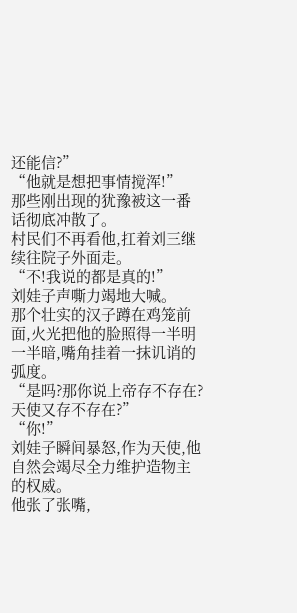还能信?”
“他就是想把事情搅浑!”
那些刚出现的犹豫被这一番话彻底冲散了。
村民们不再看他,扛着刘三继续往院子外面走。
“不!我说的都是真的!”
刘娃子声嘶力竭地大喊。
那个壮实的汉子蹲在鸡笼前面,火光把他的脸照得一半明一半暗,嘴角挂着一抹讥诮的弧度。
“是吗?那你说上帝存不存在?天使又存不存在?”
“你!”
刘娃子瞬间暴怒,作为天使,他自然会竭尽全力维护造物主的权威。
他张了张嘴,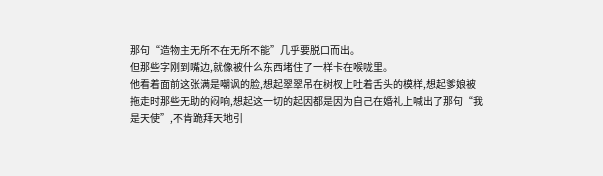那句“造物主无所不在无所不能”几乎要脱口而出。
但那些字刚到嘴边,就像被什么东西堵住了一样卡在喉咙里。
他看着面前这张满是嘲讽的脸,想起翠翠吊在树杈上吐着舌头的模样,想起爹娘被拖走时那些无助的闷响,想起这一切的起因都是因为自己在婚礼上喊出了那句“我是天使”,不肯跪拜天地引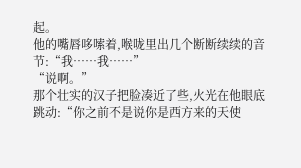起。
他的嘴唇哆嗦着,喉咙里出几个断断续续的音节:“我……我……”
“说啊。”
那个壮实的汉子把脸凑近了些,火光在他眼底跳动:“你之前不是说你是西方来的天使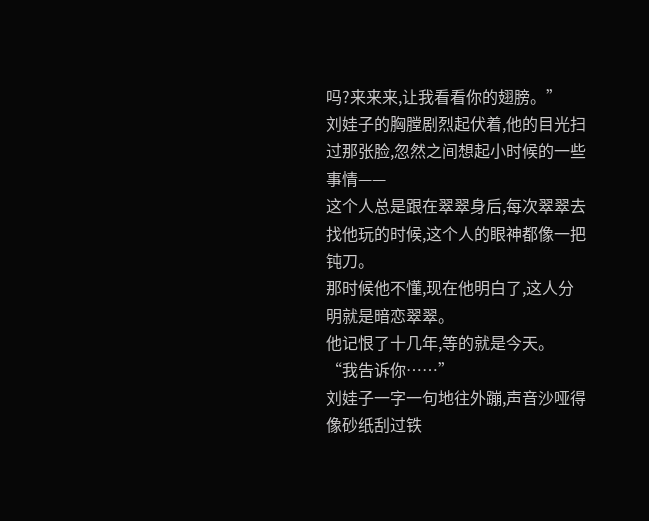吗?来来来,让我看看你的翅膀。”
刘娃子的胸膛剧烈起伏着,他的目光扫过那张脸,忽然之间想起小时候的一些事情——
这个人总是跟在翠翠身后,每次翠翠去找他玩的时候,这个人的眼神都像一把钝刀。
那时候他不懂,现在他明白了,这人分明就是暗恋翠翠。
他记恨了十几年,等的就是今天。
“我告诉你……”
刘娃子一字一句地往外蹦,声音沙哑得像砂纸刮过铁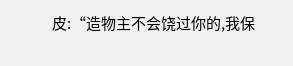皮:“造物主不会饶过你的,我保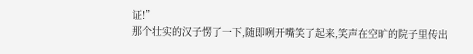证!”
那个壮实的汉子愣了一下,随即咧开嘴笑了起来,笑声在空旷的院子里传出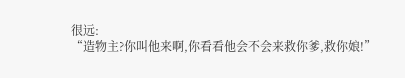很远:
“造物主?你叫他来啊,你看看他会不会来救你爹,救你娘!”